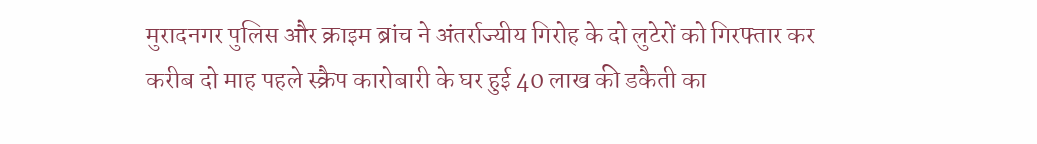मुरादनगर पुलिस और क्राइम ब्रांच ने अंतर्राज्यीय गिरोह के दो लुटेरों को गिरफ्तार कर करीब दो माह पहले स्क्रैप कारोबारी के घर हुई 40 लाख की डकैती का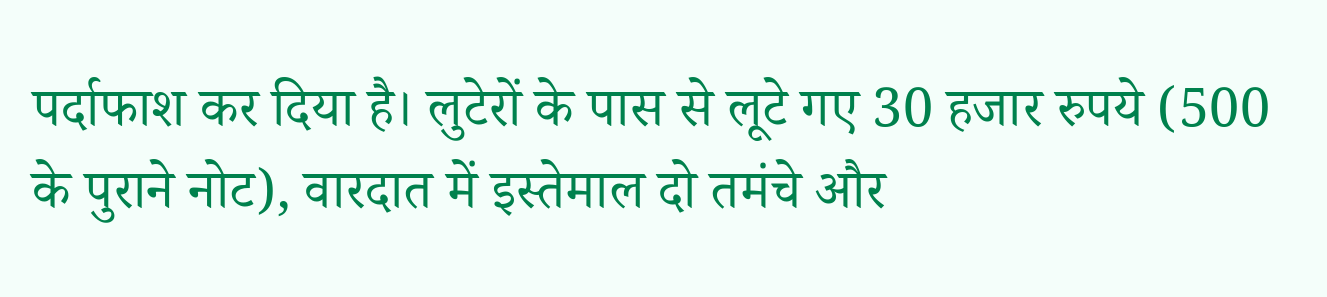पर्दाफाश कर दिया है। लुटेरों के पास से लूटे गए 30 हजार रुपये (500 के पुराने नोट), वारदात में इस्तेमाल दो तमंचे और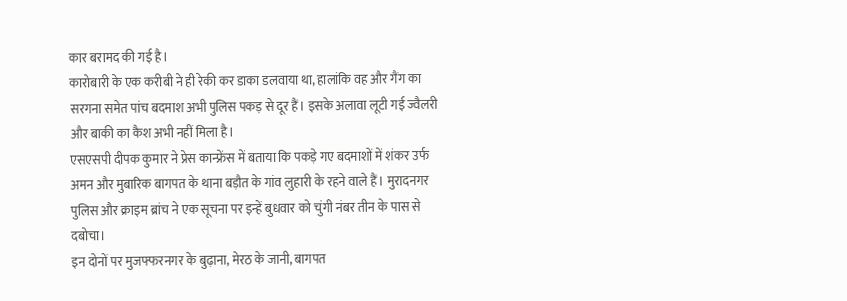कार बरामद की गई है।
कारोबारी के एक करीबी ने ही रेकी कर डाका डलवाया था, हालांकि वह और गैंग का सरगना समेत पांच बदमाश अभी पुलिस पकड़ से दूर हैं। इसके अलावा लूटी गई ज्वैलरी और बाकी का कैश अभी नहीं मिला है।
एसएसपी दीपक कुमार ने प्रेस कान्फ्रेंस में बताया कि पकड़े गए बदमाशों में शंकर उर्फ अमन और मुबारिक बागपत के थाना बड़ौत के गांव लुहारी के रहने वाले हैं। मुरादनगर पुलिस और क्राइम ब्रांच ने एक सूचना पर इन्हें बुधवार को चुंगी नंबर तीन के पास से दबोचा।
इन दोनों पर मुजफ्फरनगर के बुढ़ाना, मेरठ के जानी, बागपत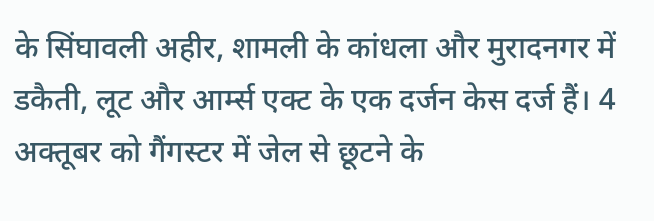के सिंघावली अहीर, शामली के कांधला और मुरादनगर में डकैती, लूट और आर्म्स एक्ट के एक दर्जन केस दर्ज हैं। 4 अक्तूबर को गैंगस्टर में जेल से छूटने के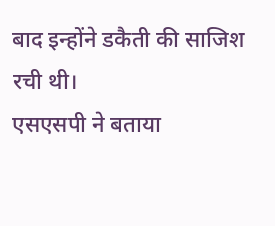बाद इन्होंने डकैती की साजिश रची थी।
एसएसपी ने बताया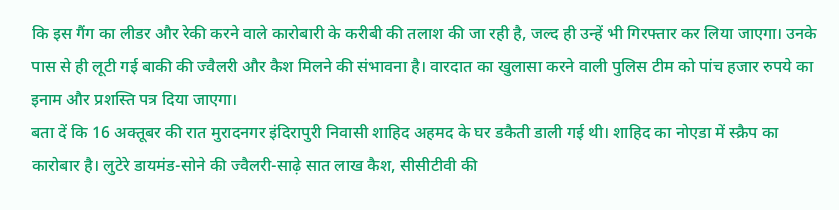कि इस गैंग का लीडर और रेकी करने वाले कारोबारी के करीबी की तलाश की जा रही है, जल्द ही उन्हें भी गिरफ्तार कर लिया जाएगा। उनके पास से ही लूटी गई बाकी की ज्वैलरी और कैश मिलने की संभावना है। वारदात का खुलासा करने वाली पुलिस टीम को पांच हजार रुपये का इनाम और प्रशस्ति पत्र दिया जाएगा।
बता दें कि 16 अक्तूबर की रात मुरादनगर इंदिरापुरी निवासी शाहिद अहमद के घर डकैती डाली गई थी। शाहिद का नोएडा में स्क्रैप का कारोबार है। लुटेरे डायमंड-सोने की ज्वैलरी-साढ़े सात लाख कैश, सीसीटीवी की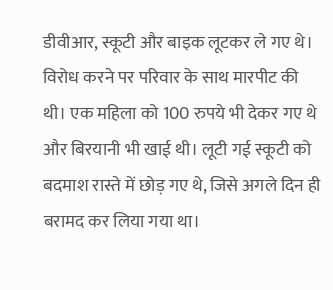डीवीआर, स्कूटी और बाइक लूटकर ले गए थे।
विरोध करने पर परिवार के साथ मारपीट की थी। एक महिला को 100 रुपये भी देकर गए थे और बिरयानी भी खाई थी। लूटी गई स्कूटी को बदमाश रास्ते में छोड़ गए थे, जिसे अगले दिन ही बरामद कर लिया गया था।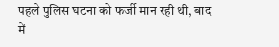पहले पुलिस घटना को फर्जी मान रही थी, बाद में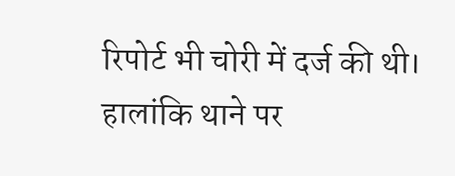रिपोर्ट भी चोरी में दर्ज की थी। हालांकि थाने पर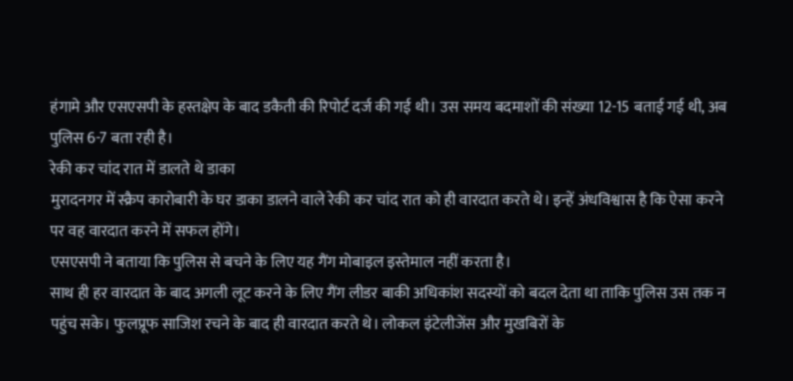हंगामे और एसएसपी के हस्तक्षेप के बाद डकैती की रिपोर्ट दर्ज की गई थी। उस समय बदमाशों की संख्या 12-15 बताई गई थी, अब पुलिस 6-7 बता रही है।
रेकी कर चांद रात में डालते थे डाका
मुरादनगर में स्क्रैप कारोबारी के घर डाका डालने वाले रेकी कर चांद रात को ही वारदात करते थे। इन्हें अंधविश्वास है कि ऐसा करने पर वह वारदात करने में सफल होंगे।
एसएसपी ने बताया कि पुलिस से बचने के लिए यह गैंग मोबाइल इस्तेमाल नहीं करता है।
साथ ही हर वारदात के बाद अगली लूट करने के लिए गैंग लीडर बाकी अधिकांश सदस्यों को बदल देता था ताकि पुलिस उस तक न पहुंच सके। फुलप्रूफ साजिश रचने के बाद ही वारदात करते थे। लोकल इंटेलीजेंस और मुखबिरों के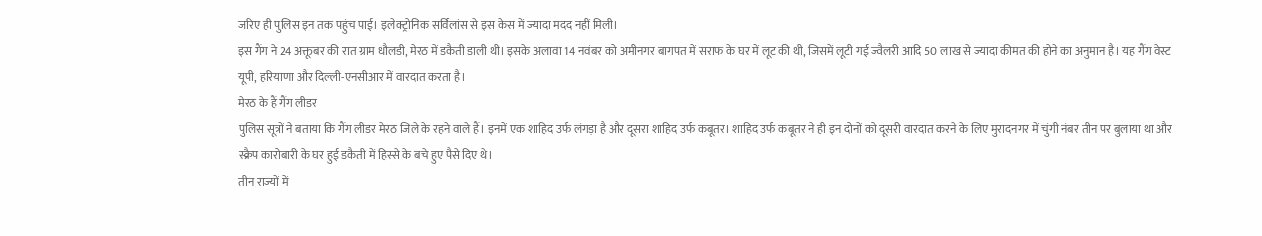जरिए ही पुलिस इन तक पहुंच पाई। इलेक्ट्रोनिक सर्विलांस से इस केस में ज्यादा मदद नहीं मिली।
इस गैंग ने 24 अक्तूबर की रात ग्राम धौलडी, मेरठ में डकैती डाली थी। इसके अलावा 14 नवंबर को अमीनगर बागपत में सराफ के घर में लूट की थी, जिसमें लूटी गई ज्वैलरी आदि 50 लाख से ज्यादा कीमत की होने का अनुमान है। यह गैंग वेस्ट यूपी, हरियाणा और दिल्ली-एनसीआर में वारदात करता है।
मेरठ के हैं गैंग लीडर
पुलिस सूत्रों ने बताया कि गैंग लीडर मेरठ जिले के रहने वाले हैं। इनमें एक शाहिद उर्फ लंगड़ा है और दूसरा शाहिद उर्फ कबूतर। शाहिद उर्फ कबूतर ने ही इन दोनों को दूसरी वारदात करने के लिए मुरादनगर में चुंगी नंबर तीन पर बुलाया था और स्क्रैप कारोबारी के घर हुई डकैती में हिस्से के बचे हुए पैसे दिए थे।
तीन राज्यों में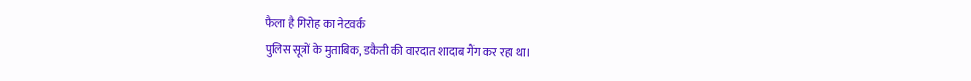फैला है गिरोह का नेटवर्क
पुलिस सूत्रों के मुताबिक, डकैती की वारदात शादाब गैंग कर रहा था।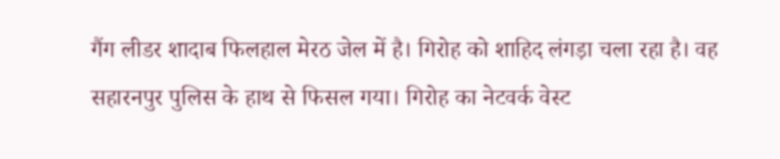गैंग लीडर शादाब फिलहाल मेरठ जेल में है। गिरोह को शाहिद लंगड़ा चला रहा है। वह सहारनपुर पुलिस के हाथ से फिसल गया। गिरोह का नेटवर्क वेस्ट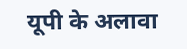यूपी के अलावा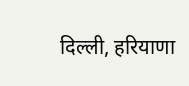दिल्ली, हरियाणा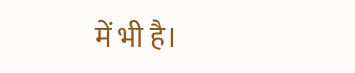में भी है।